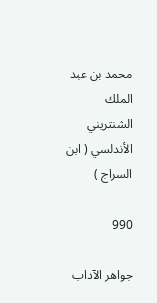محمد بن عبد الملك الشنتريني الأندلسي ( ابن السراج )

990

جواهر الآداب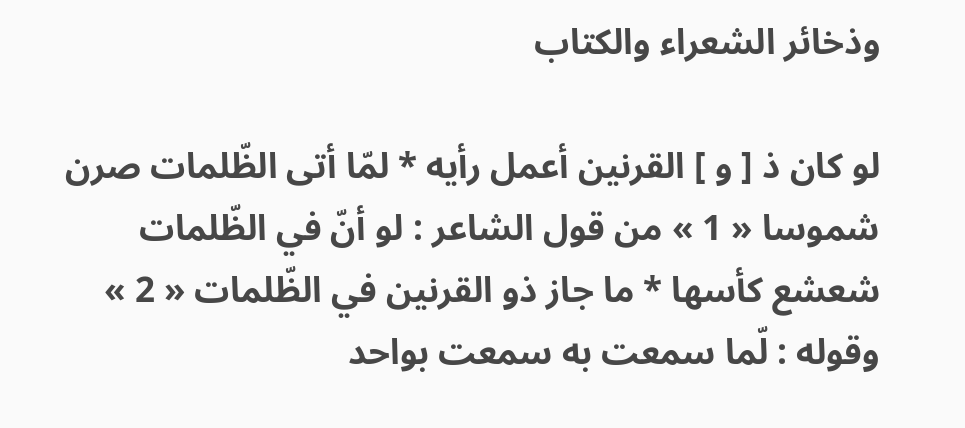وذخائر الشعراء والكتاب

لو كان ذ [ و ] القرنين أعمل رأيه * لمّا أتى الظّلمات صرن شموسا « 1 » من قول الشاعر : لو أنّ في الظّلمات شعشع كأسها * ما جاز ذو القرنين في الظّلمات « 2 » وقوله : لّما سمعت به سمعت بواحد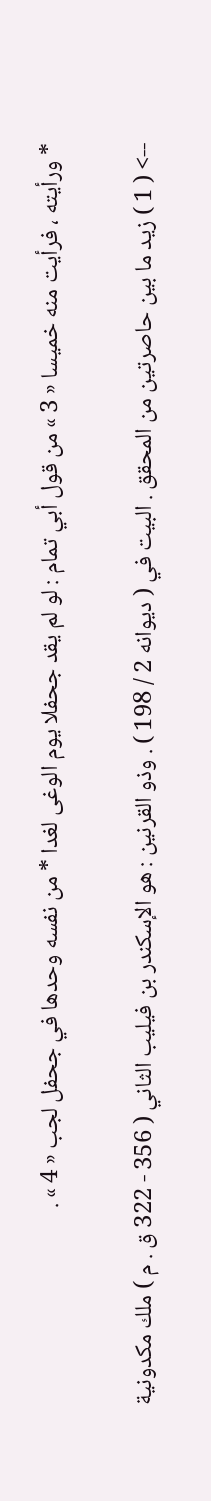* ورأيته ، فرأيت منه خميسا « 3 » من قول أبي تمام : لو لم يقد جحفلا يوم الوغى لغدا * من نفسه وحدها في جحفل لجب « 4 » .

--> ( 1 ) زيد ما بين حاصرتين من المحقق . البيت في ( ديوانه 2 / 198 ) . وذو القرنين : هو الإسكندر بن فيليب الثاني ( 356 - 322 ق . م ) ملك مكدونية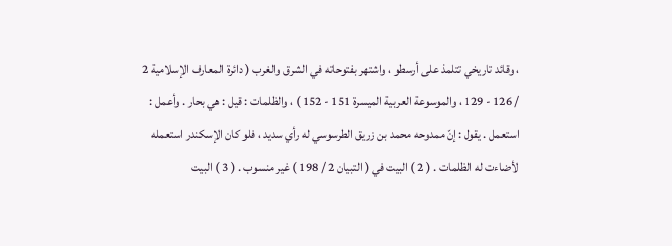، وقائد تاريخي تتلمذ على أرسطو ، واشتهر بفتوحاته في الشرق والغرب ( دائرة المعارف الإسلامية 2 / 126 - 129 ، والموسوعة العربية الميسرة 151 - 152 ) ، والظلمات : قيل : هي بحار . وأعمل : استعمل . يقول : إنّ ممدوحه محمد بن زريق الطرسوسي له رأي سديد ، فلو كان الإسكندر استعمله لأضاءت له الظلمات . ( 2 ) البيت في ( التبيان 2 / 198 ) غير منسوب . ( 3 ) البيت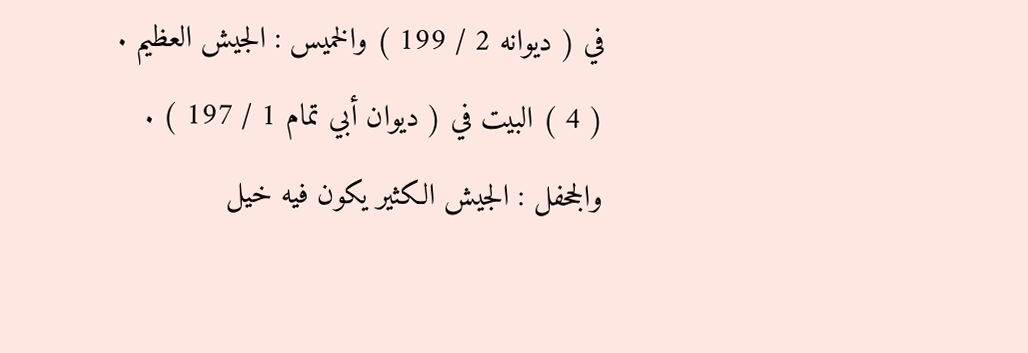في ( ديوانه 2 / 199 ) والخميس : الجيش العظيم . ( 4 ) البيت في ( ديوان أبي تمام 1 / 197 ) . والجحفل : الجيش الكثير يكون فيه خيل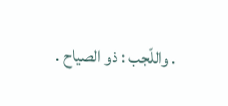. واللّجب : ذو الصياح .